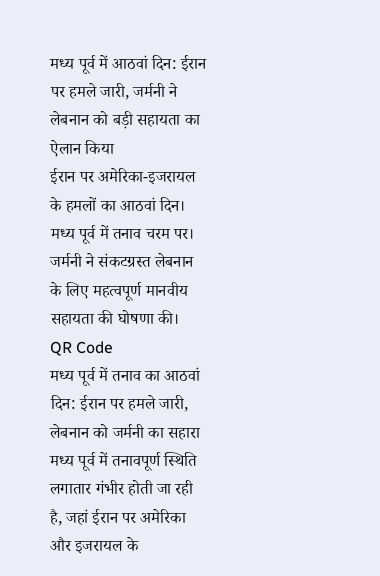मध्य पूर्व में आठवां दिन: ईरान पर हमले जारी, जर्मनी ने लेबनान को बड़ी सहायता का ऐलान किया
ईरान पर अमेरिका-इजरायल के हमलों का आठवां दिन। मध्य पूर्व में तनाव चरम पर। जर्मनी ने संकटग्रस्त लेबनान के लिए महत्वपूर्ण मानवीय सहायता की घोषणा की।
QR Code
मध्य पूर्व में तनाव का आठवां दिन: ईरान पर हमले जारी, लेबनान को जर्मनी का सहारा
मध्य पूर्व में तनावपूर्ण स्थिति लगातार गंभीर होती जा रही है, जहां ईरान पर अमेरिका और इजरायल के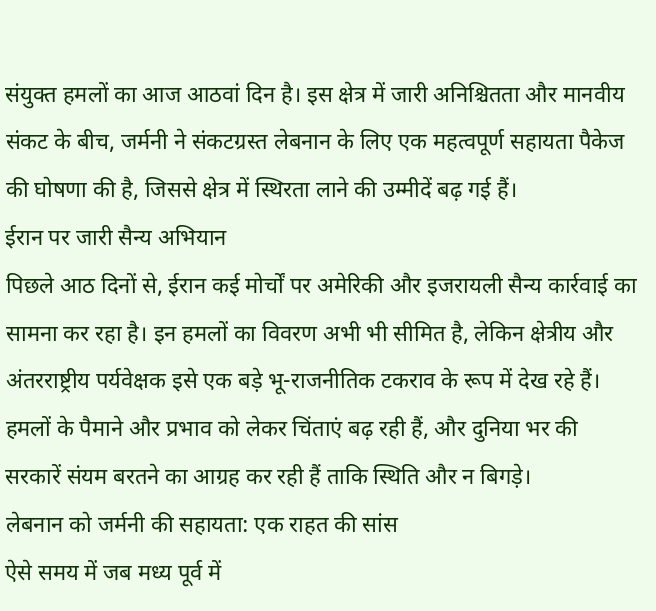संयुक्त हमलों का आज आठवां दिन है। इस क्षेत्र में जारी अनिश्चितता और मानवीय संकट के बीच, जर्मनी ने संकटग्रस्त लेबनान के लिए एक महत्वपूर्ण सहायता पैकेज की घोषणा की है, जिससे क्षेत्र में स्थिरता लाने की उम्मीदें बढ़ गई हैं।
ईरान पर जारी सैन्य अभियान
पिछले आठ दिनों से, ईरान कई मोर्चों पर अमेरिकी और इजरायली सैन्य कार्रवाई का सामना कर रहा है। इन हमलों का विवरण अभी भी सीमित है, लेकिन क्षेत्रीय और अंतरराष्ट्रीय पर्यवेक्षक इसे एक बड़े भू-राजनीतिक टकराव के रूप में देख रहे हैं। हमलों के पैमाने और प्रभाव को लेकर चिंताएं बढ़ रही हैं, और दुनिया भर की सरकारें संयम बरतने का आग्रह कर रही हैं ताकि स्थिति और न बिगड़े।
लेबनान को जर्मनी की सहायता: एक राहत की सांस
ऐसे समय में जब मध्य पूर्व में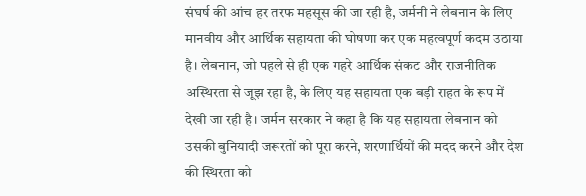संघर्ष की आंच हर तरफ महसूस की जा रही है, जर्मनी ने लेबनान के लिए मानवीय और आर्थिक सहायता की घोषणा कर एक महत्वपूर्ण कदम उठाया है। लेबनान, जो पहले से ही एक गहरे आर्थिक संकट और राजनीतिक अस्थिरता से जूझ रहा है, के लिए यह सहायता एक बड़ी राहत के रूप में देखी जा रही है। जर्मन सरकार ने कहा है कि यह सहायता लेबनान को उसकी बुनियादी जरूरतों को पूरा करने, शरणार्थियों की मदद करने और देश की स्थिरता को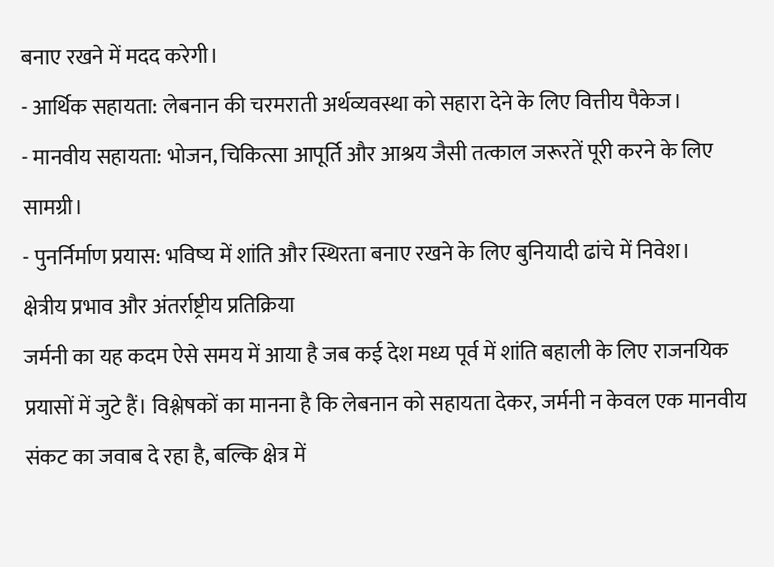बनाए रखने में मदद करेगी।
- आर्थिक सहायता: लेबनान की चरमराती अर्थव्यवस्था को सहारा देने के लिए वित्तीय पैकेज।
- मानवीय सहायता: भोजन, चिकित्सा आपूर्ति और आश्रय जैसी तत्काल जरूरतें पूरी करने के लिए सामग्री।
- पुनर्निर्माण प्रयास: भविष्य में शांति और स्थिरता बनाए रखने के लिए बुनियादी ढांचे में निवेश।
क्षेत्रीय प्रभाव और अंतर्राष्ट्रीय प्रतिक्रिया
जर्मनी का यह कदम ऐसे समय में आया है जब कई देश मध्य पूर्व में शांति बहाली के लिए राजनयिक प्रयासों में जुटे हैं। विश्लेषकों का मानना है कि लेबनान को सहायता देकर, जर्मनी न केवल एक मानवीय संकट का जवाब दे रहा है, बल्कि क्षेत्र में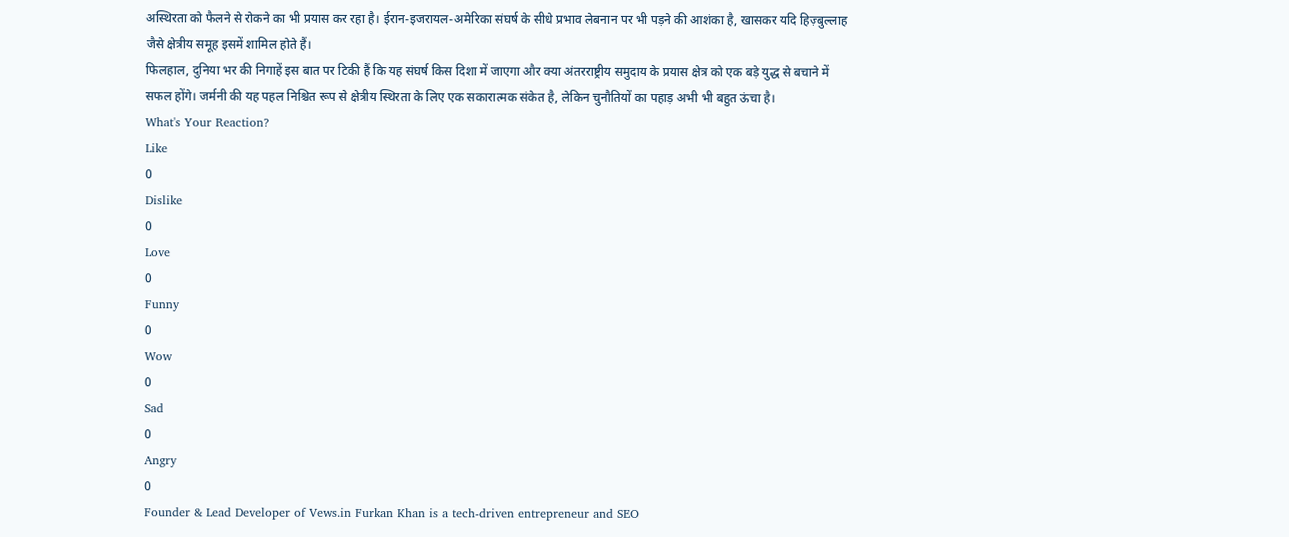अस्थिरता को फैलने से रोकने का भी प्रयास कर रहा है। ईरान-इजरायल-अमेरिका संघर्ष के सीधे प्रभाव लेबनान पर भी पड़ने की आशंका है, खासकर यदि हिज़्बुल्लाह जैसे क्षेत्रीय समूह इसमें शामिल होते हैं।
फिलहाल, दुनिया भर की निगाहें इस बात पर टिकी हैं कि यह संघर्ष किस दिशा में जाएगा और क्या अंतरराष्ट्रीय समुदाय के प्रयास क्षेत्र को एक बड़े युद्ध से बचाने में सफल होंगे। जर्मनी की यह पहल निश्चित रूप से क्षेत्रीय स्थिरता के लिए एक सकारात्मक संकेत है, लेकिन चुनौतियों का पहाड़ अभी भी बहुत ऊंचा है।
What's Your Reaction?
Like
0
Dislike
0
Love
0
Funny
0
Wow
0
Sad
0
Angry
0
Founder & Lead Developer of Vews.in Furkan Khan is a tech-driven entrepreneur and SEO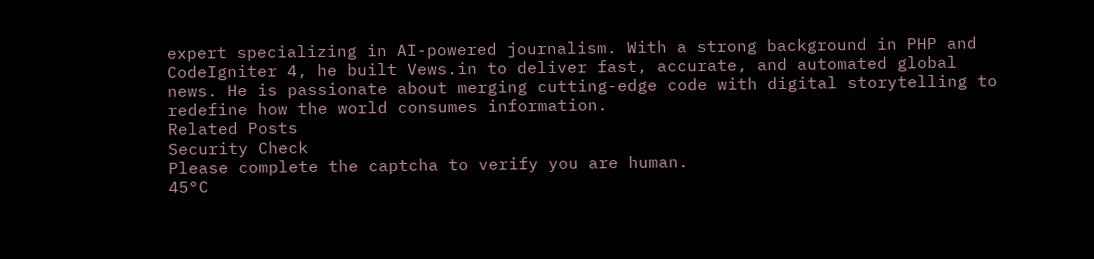expert specializing in AI-powered journalism. With a strong background in PHP and CodeIgniter 4, he built Vews.in to deliver fast, accurate, and automated global news. He is passionate about merging cutting-edge code with digital storytelling to redefine how the world consumes information.
Related Posts
Security Check
Please complete the captcha to verify you are human.
45°C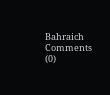Bahraich
Comments (0)